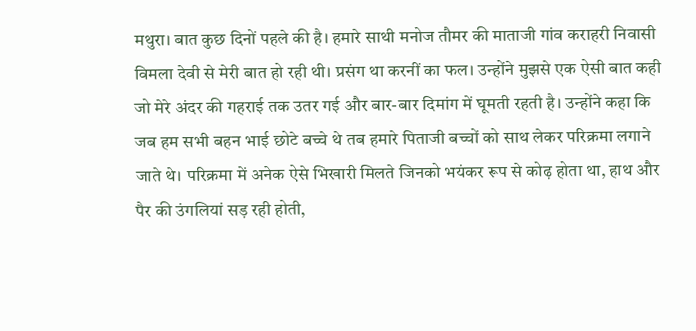मथुरा। बात कुछ दिनों पहले की है। हमारे साथी मनोज तौमर की माताजी गांव कराहरी निवासी विमला देवी से मेरी बात हो रही थी। प्रसंग था करनीं का फल। उन्होंने मुझसे एक ऐसी बात कही जो मेरे अंदर की गहराई तक उतर गई और बार-बार दिमांग में घूमती रहती है। उन्होंने कहा कि जब हम सभी बहन भाई छोटे बच्चे थे तब हमारे पिताजी बच्चों को साथ लेकर परिक्रमा लगाने जाते थे। परिक्रमा में अनेक ऐसे भिखारी मिलते जिनको भयंकर रूप से कोढ़ होता था, हाथ और पैर की उंगलियां सड़ रही होती,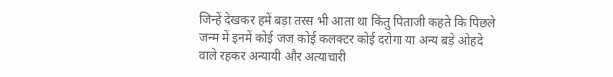जिन्हें देखकर हमें बड़ा तरस भी आता था किंतु पिताजी कहते कि पिछले जन्म में इनमें कोई जज कोई कलक्टर कोई दरोगा या अन्य बड़े ओहदे वाले रहकर अन्यायी और अत्याचारी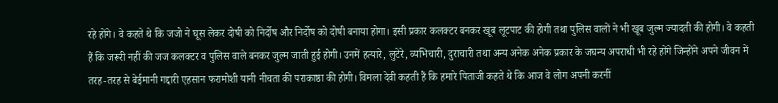रहे होंगे। वे कहते थे कि जजो ने घूस लेकर दोषी को निर्दोष और निर्दोष को दोषी बनाया होगा। इसी प्रकार कलक्टर बनकर खूब लूटपाट की होगी तथा पुलिस वालों ने भी खूब जुल्म ज्यादती की होगी। वे कहती हैं कि जरूरी नहीं की जज कलक्टर व पुलिस वाले बनकर जुल्म जाती हुई होगी। उनमें हत्यारे, लुटेरे, व्यभिचारी, दुराचारी तथा अन्य अनेक अनेक प्रकार के जघन्य अपराधी भी रहे होंगे जिन्होंने अपने जीवन में तरह-तरह से बेईमानी गद्दारी एहसान फरामोशी यानी नीचता की पराकाष्ठा की होगी। विमला देवी कहती हैं कि हमारे पिताजी कहते थे कि आज वे लोग अपनी करनीं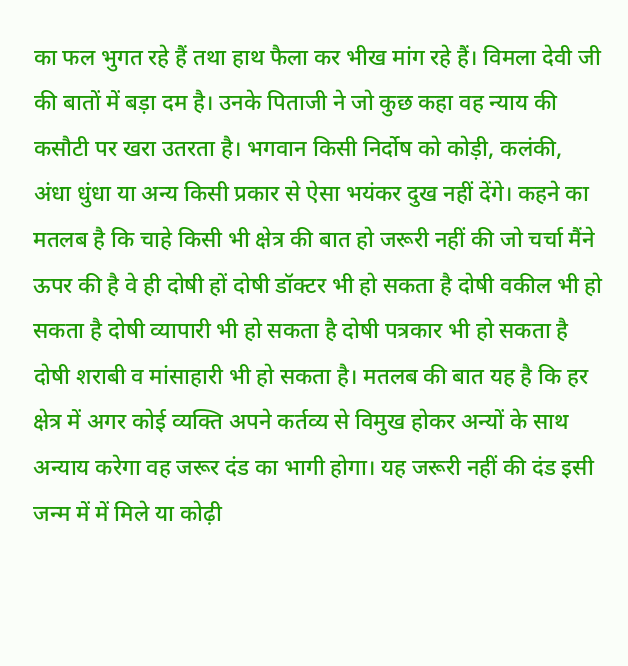का फल भुगत रहे हैं तथा हाथ फैला कर भीख मांग रहे हैं। विमला देवी जी की बातों में बड़ा दम है। उनके पिताजी ने जो कुछ कहा वह न्याय की कसौटी पर खरा उतरता है। भगवान किसी निर्दोष को कोड़ी, कलंकी, अंधा धुंधा या अन्य किसी प्रकार से ऐसा भयंकर दुख नहीं देंगे। कहने का मतलब है कि चाहे किसी भी क्षेत्र की बात हो जरूरी नहीं की जो चर्चा मैंने ऊपर की है वे ही दोषी हों दोषी डॉक्टर भी हो सकता है दोषी वकील भी हो सकता है दोषी व्यापारी भी हो सकता है दोषी पत्रकार भी हो सकता है दोषी शराबी व मांसाहारी भी हो सकता है। मतलब की बात यह है कि हर क्षेत्र में अगर कोई व्यक्ति अपने कर्तव्य से विमुख होकर अन्यों के साथ अन्याय करेगा वह जरूर दंड का भागी होगा। यह जरूरी नहीं की दंड इसी जन्म में में मिले या कोढ़ी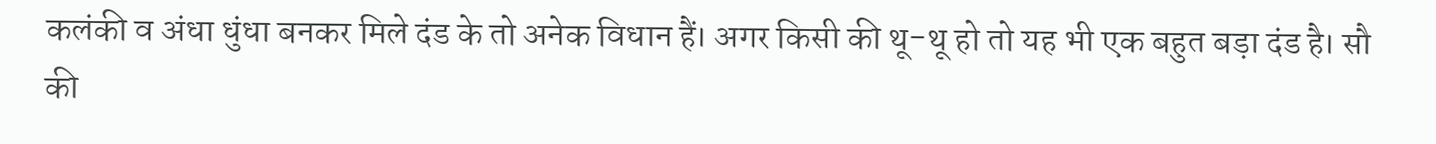कलंकी व अंधा धुंधा बनकर मिले दंड के तो अनेक विधान हैं। अगर किसी की थू-थू हो तो यह भी एक बहुत बड़ा दंड है। सौ की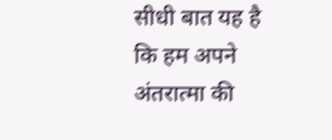सीधी बात यह है कि हम अपने अंतरात्मा की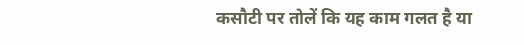कसौटी पर तोलें कि यह काम गलत है या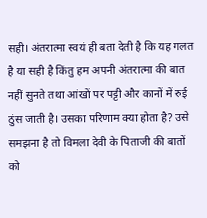सही। अंतरात्मा स्वयं ही बता देती है कि यह गलत है या सही है किंतु हम अपनी अंतरात्मा की बात नहीं सुनते तथा आंखों पर पट्टी और कानों में रुई ठुंस जाती है। उसका परिणाम क्या होता है? उसे समझना है तो विमला देवी के पिताजी की बातों को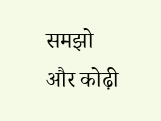समझो और कोढ़ी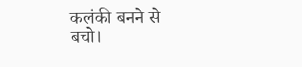कलंकी बनने से बचो।